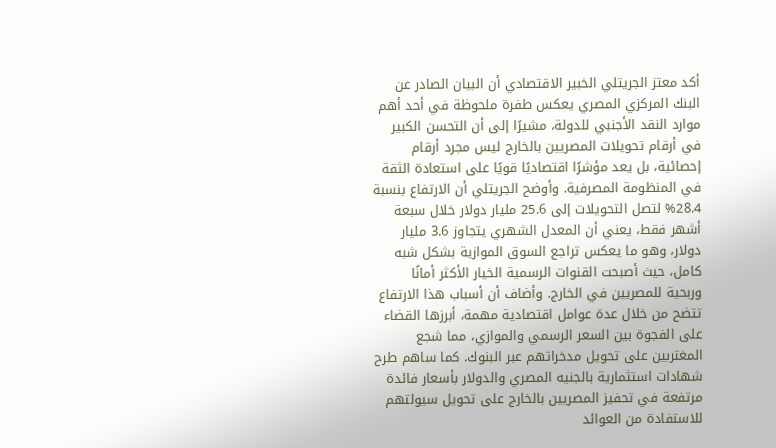أكد معتز الجريتلي الخبير الاقتصادي أن البيان الصادر عن البنك المركزي المصري يعكس طفرة ملحوظة في أحد أهم موارد النقد الأجنبي للدولة، مشيرًا إلى أن التحسن الكبير في أرقام تحويلات المصريين بالخارج ليس مجرد أرقام إحصائية، بل يعد مؤشرًا اقتصاديًا قويًا على استعادة الثقة في المنظومة المصرفية. وأوضح الجريتلي أن الارتفاع بنسبة 28.4% لتصل التحويلات إلى 25.6 مليار دولار خلال سبعة أشهر فقط، يعني أن المعدل الشهري يتجاوز 3.6 مليار دولار، وهو ما يعكس تراجع السوق الموازية بشكل شبه كامل، حيث أصبحت القنوات الرسمية الخيار الأكثر أمانًا وربحية للمصريين في الخارج. وأضاف أن أسباب هذا الارتفاع تتضح من خلال عدة عوامل اقتصادية مهمة، أبرزها القضاء على الفجوة بين السعر الرسمي والموازي، مما شجع المغتربين على تحويل مدخراتهم عبر البنوك. كما ساهم طرح شهادات استثمارية بالجنيه المصري والدولار بأسعار فائدة مرتفعة في تحفيز المصريين بالخارج على تحويل سيولتهم للاستفادة من العوائد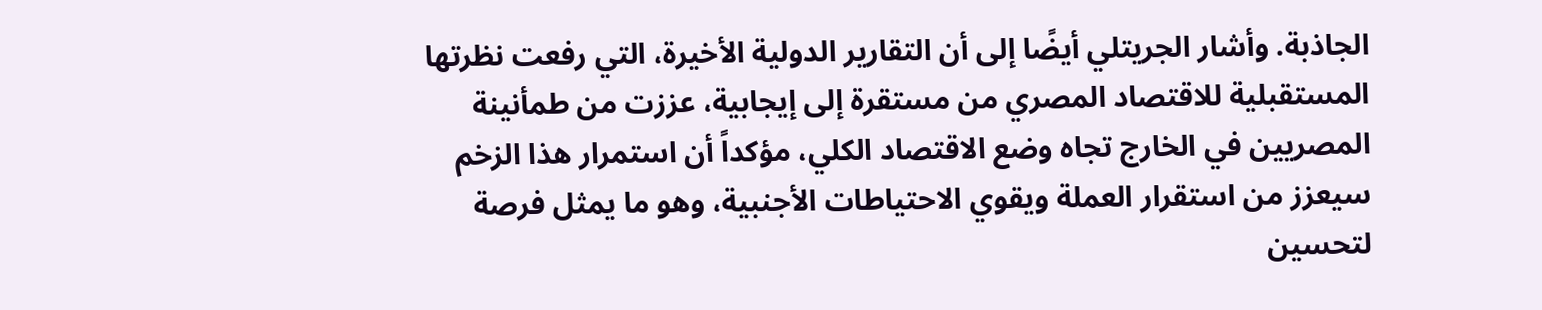الجاذبة. وأشار الجريتلي أيضًا إلى أن التقارير الدولية الأخيرة، التي رفعت نظرتها المستقبلية للاقتصاد المصري من مستقرة إلى إيجابية، عززت من طمأنينة المصريين في الخارج تجاه وضع الاقتصاد الكلي، مؤكداً أن استمرار هذا الزخم سيعزز من استقرار العملة ويقوي الاحتياطات الأجنبية، وهو ما يمثل فرصة لتحسين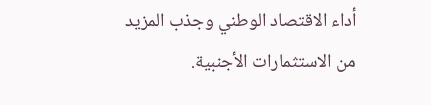أداء الاقتصاد الوطني وجذب المزيد من الاستثمارات الأجنبية.